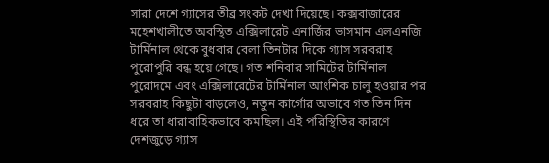সারা দেশে গ্যাসের তীব্র সংকট দেখা দিয়েছে। কক্সবাজারের মহেশখালীতে অবস্থিত এক্সিলারেট এনার্জির ভাসমান এলএনজি টার্মিনাল থেকে বুধবার বেলা তিনটার দিকে গ্যাস সরবরাহ পুরোপুরি বন্ধ হয়ে গেছে। গত শনিবার সামিটের টার্মিনাল পুরোদমে এবং এক্সিলারেটের টার্মিনাল আংশিক চালু হওয়ার পর সরবরাহ কিছুটা বাড়লেও, নতুন কার্গোর অভাবে গত তিন দিন ধরে তা ধারাবাহিকভাবে কমছিল। এই পরিস্থিতির কারণে দেশজুড়ে গ্যাস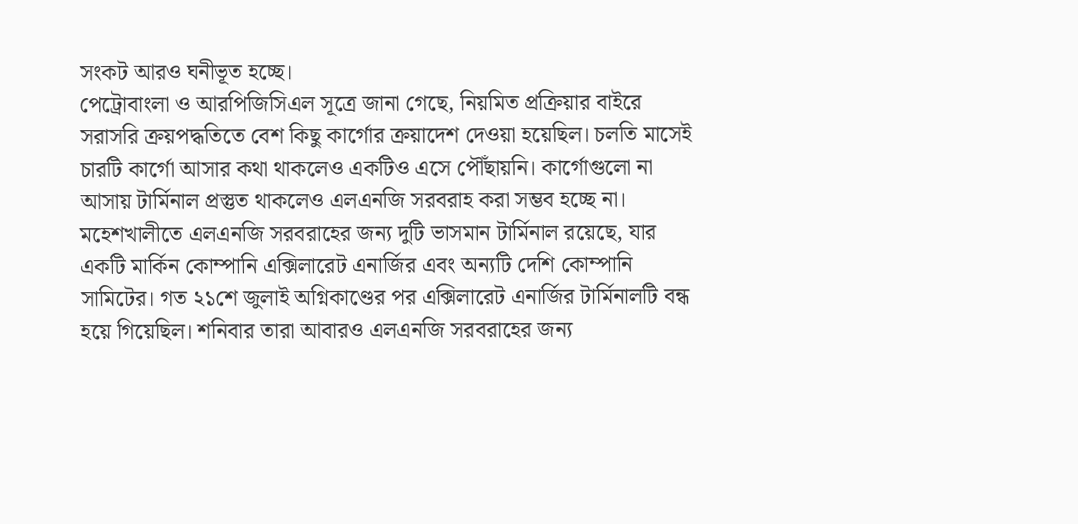সংকট আরও ঘনীভূত হচ্ছে।
পেট্রোবাংলা ও আরপিজিসিএল সূত্রে জানা গেছে, নিয়মিত প্রক্রিয়ার বাইরে সরাসরি ক্রয়পদ্ধতিতে বেশ কিছু কার্গোর ক্রয়াদেশ দেওয়া হয়েছিল। চলতি মাসেই চারটি কার্গো আসার কথা থাকলেও একটিও এসে পৌঁছায়নি। কার্গোগুলো না আসায় টার্মিনাল প্রস্তুত থাকলেও এলএনজি সরবরাহ করা সম্ভব হচ্ছে না।
মহেশখালীতে এলএনজি সরবরাহের জন্য দুটি ভাসমান টার্মিনাল রয়েছে, যার একটি মার্কিন কোম্পানি এক্সিলারেট এনার্জির এবং অন্যটি দেশি কোম্পানি সামিটের। গত ২১শে জুলাই অগ্নিকাণ্ডের পর এক্সিলারেট এনার্জির টার্মিনালটি বন্ধ হয়ে গিয়েছিল। শনিবার তারা আবারও এলএনজি সরবরাহের জন্য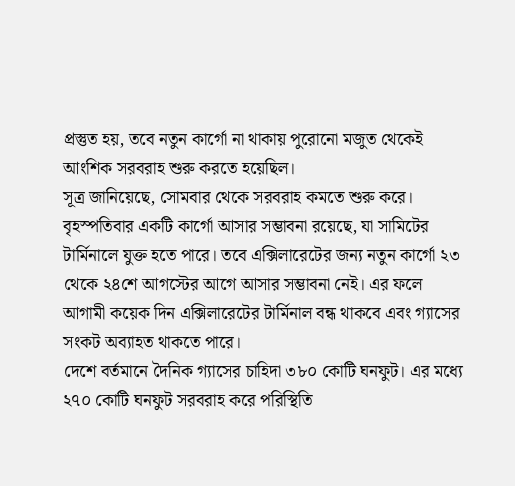প্রস্তুত হয়, তবে নতুন কার্গো না থাকায় পুরোনো মজুত থেকেই আংশিক সরবরাহ শুরু করতে হয়েছিল।
সূত্র জানিয়েছে, সোমবার থেকে সরবরাহ কমতে শুরু করে। বৃহস্পতিবার একটি কার্গো আসার সম্ভাবনা রয়েছে, যা সামিটের টার্মিনালে যুক্ত হতে পারে। তবে এক্সিলারেটের জন্য নতুন কার্গো ২৩ থেকে ২৪শে আগস্টের আগে আসার সম্ভাবনা নেই। এর ফলে আগামী কয়েক দিন এক্সিলারেটের টার্মিনাল বন্ধ থাকবে এবং গ্যাসের সংকট অব্যাহত থাকতে পারে।
দেশে বর্তমানে দৈনিক গ্যাসের চাহিদা ৩৮০ কোটি ঘনফুট। এর মধ্যে ২৭০ কোটি ঘনফুট সরবরাহ করে পরিস্থিতি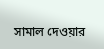সামাল দেওয়ার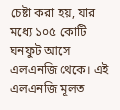চেষ্টা করা হয়, যার মধ্যে ১০৫ কোটি ঘনফুট আসে এলএনজি থেকে। এই এলএনজি মূলত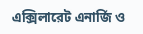এক্সিলারেট এনার্জি ও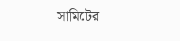সামিটের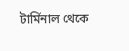টার্মিনাল থেকে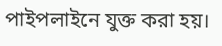পাইপলাইনে যুক্ত করা হয়।